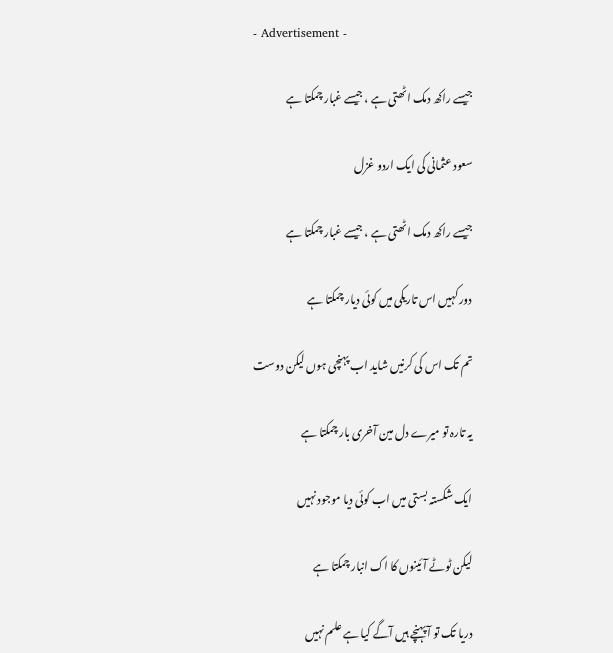- Advertisement -

جیسے راکھ دمک اٹھتی ہے ، جیسے غبار چمکتا ہے

سعود عثمانی کی ایک اردو غزل

جیسے راکھ دمک اٹھتی ہے ، جیسے غبار چمکتا ہے

دور کہیں اس تاریکی میں کوئی دیار چمکتا ہے

تم تک اس کی کرنیں شاید اب پہنچی ہوں لیکن دوست

یہ تارہ تو میرے دل مین آخری بار چمکتا ہے

ایک شکستہ بستی میں اب کوئی دیا موجود نہیں

لیکن ٹوٹے آئینوں کا اک انبار چمکتا ہے

دریا تک تو آ پہنچے ہیں آگے کیا ہے علم نہیں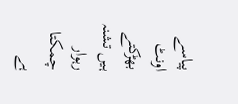پیاسے اونٹ بھڑکتے ہیں تشنہ رہوار چمکتا ہے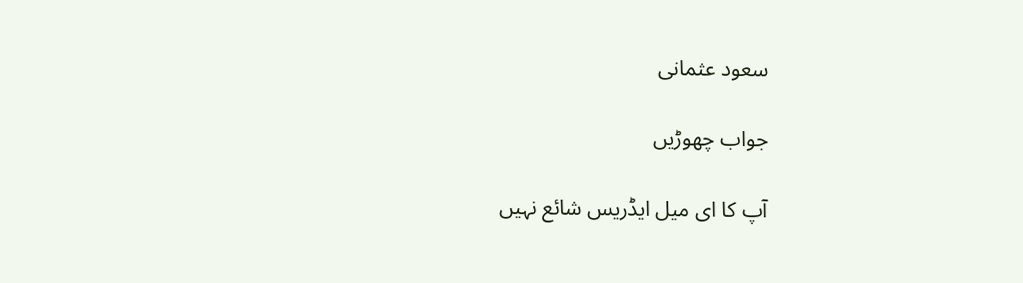سعود عثمانی

جواب چھوڑیں

آپ کا ای میل ایڈریس شائع نہیں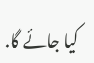کیا جائے گا.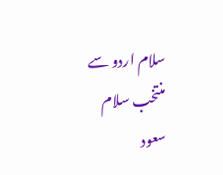سلام اردو سے منتخب سلام
سعود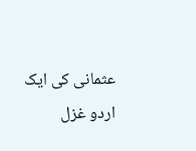عثمانی کی ایک اردو غزل